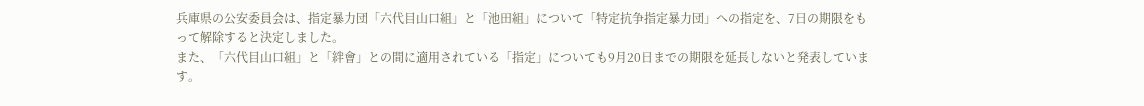兵庫県の公安委員会は、指定暴力団「六代目山口組」と「池田組」について「特定抗争指定暴力団」への指定を、7日の期限をもって解除すると決定しました。
また、「六代目山口組」と「絆會」との間に適用されている「指定」についても9月20日までの期限を延長しないと発表しています。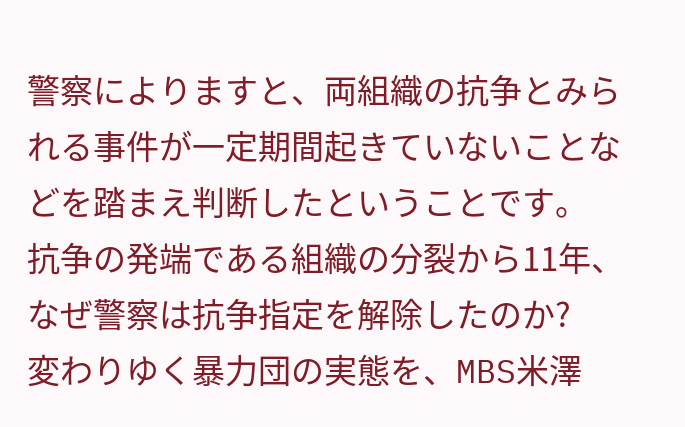警察によりますと、両組織の抗争とみられる事件が一定期間起きていないことなどを踏まえ判断したということです。
抗争の発端である組織の分裂から11年、なぜ警察は抗争指定を解除したのか?
変わりゆく暴力団の実態を、MBS米澤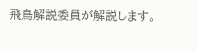飛鳥解説委員が解説します。